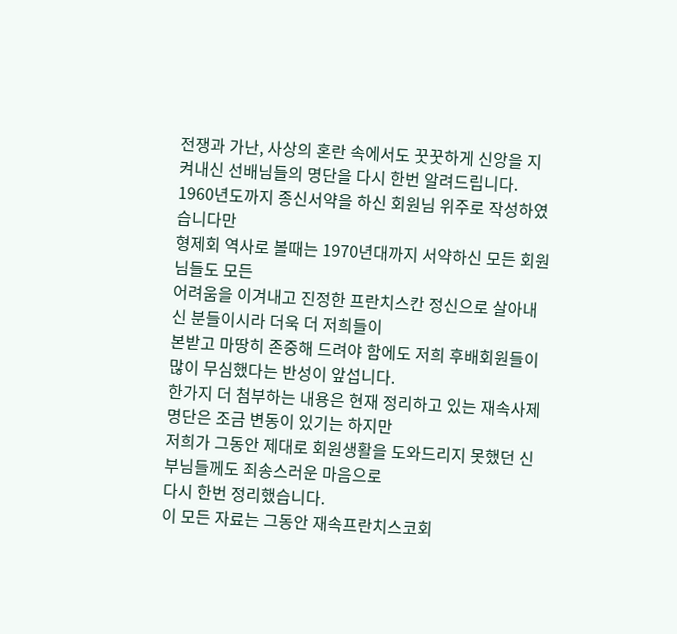전쟁과 가난, 사상의 혼란 속에서도 꿋꿋하게 신앙을 지켜내신 선배님들의 명단을 다시 한번 알려드립니다.
1960년도까지 종신서약을 하신 회원님 위주로 작성하였습니다만
형제회 역사로 볼때는 1970년대까지 서약하신 모든 회원님들도 모든
어려움을 이겨내고 진정한 프란치스칸 정신으로 살아내신 분들이시라 더욱 더 저희들이
본받고 마땅히 존중해 드려야 함에도 저희 후배회원들이 많이 무심했다는 반성이 앞섭니다.
한가지 더 첨부하는 내용은 현재 정리하고 있는 재속사제 명단은 조금 변동이 있기는 하지만
저희가 그동안 제대로 회원생활을 도와드리지 못했던 신부님들께도 죄송스러운 마음으로
다시 한번 정리했습니다.
이 모든 자료는 그동안 재속프란치스코회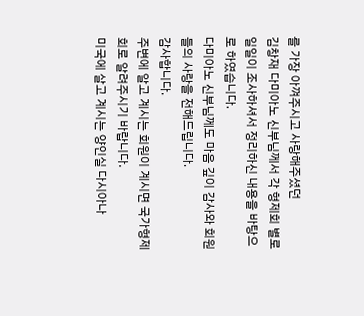를 가장 아껴주시고 사랑해주셨던
김창재 다미아노 신부님께서 각 형제회 별로 일일이 조사하셔서 정리하신 내용을 바탕으로 하였습니다.
다미아노 신부님께도 마음 깊이 감사와 회원들의 사랑을 전해드립니다.
감사합니다.
주변에 알고 계시는 회원이 계시면 국가형제회로 알려주시기 바랍니다.
미국에 살고 계시는 양인실 다시아나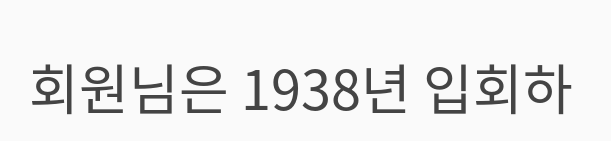회원님은 1938년 입회하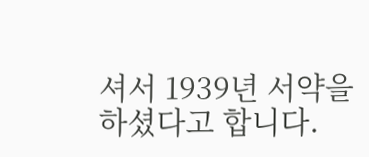셔서 1939년 서약을 하셨다고 합니다.